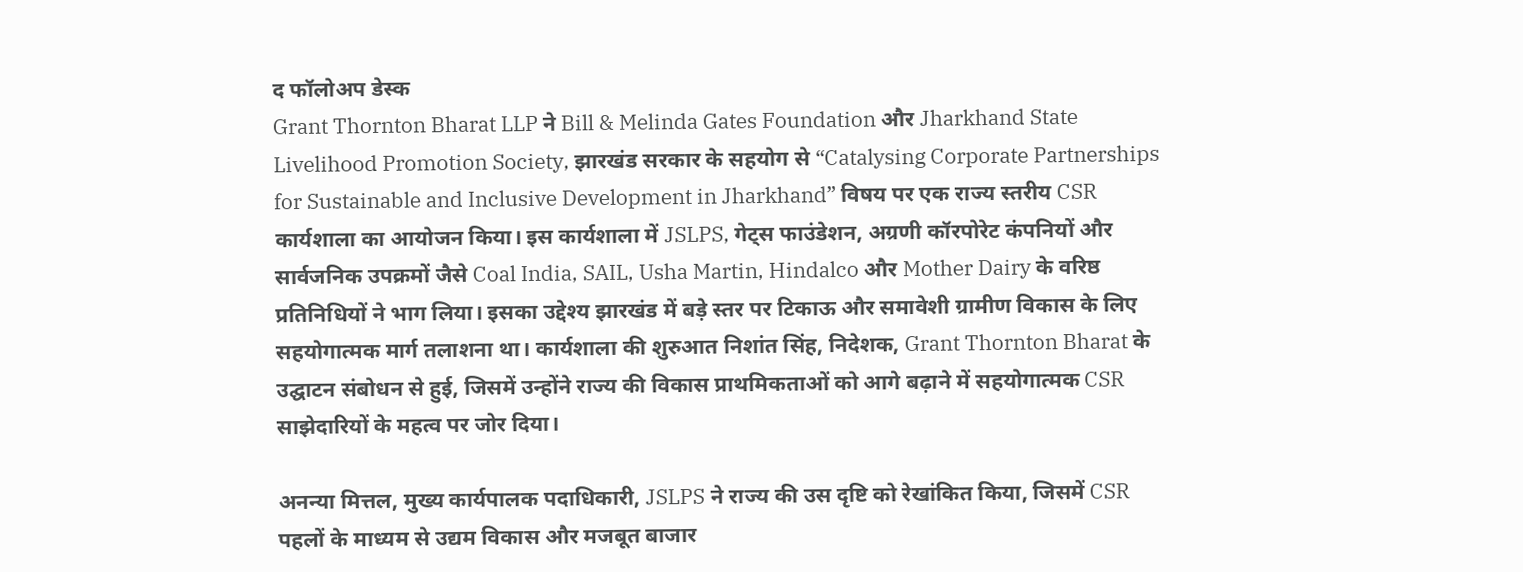द फॉलोअप डेस्क
Grant Thornton Bharat LLP ने Bill & Melinda Gates Foundation और Jharkhand State Livelihood Promotion Society, झारखंड सरकार के सहयोग से “Catalysing Corporate Partnerships for Sustainable and Inclusive Development in Jharkhand” विषय पर एक राज्य स्तरीय CSR कार्यशाला का आयोजन किया। इस कार्यशाला में JSLPS, गेट्स फाउंडेशन, अग्रणी कॉरपोरेट कंपनियों और सार्वजनिक उपक्रमों जैसे Coal India, SAIL, Usha Martin, Hindalco और Mother Dairy के वरिष्ठ प्रतिनिधियों ने भाग लिया। इसका उद्देश्य झारखंड में बड़े स्तर पर टिकाऊ और समावेशी ग्रामीण विकास के लिए सहयोगात्मक मार्ग तलाशना था। कार्यशाला की शुरुआत निशांत सिंह, निदेशक, Grant Thornton Bharat के उद्घाटन संबोधन से हुई, जिसमें उन्होंने राज्य की विकास प्राथमिकताओं को आगे बढ़ाने में सहयोगात्मक CSR साझेदारियों के महत्व पर जोर दिया।

अनन्या मित्तल, मुख्य कार्यपालक पदाधिकारी, JSLPS ने राज्य की उस दृष्टि को रेखांकित किया, जिसमें CSR पहलों के माध्यम से उद्यम विकास और मजबूत बाजार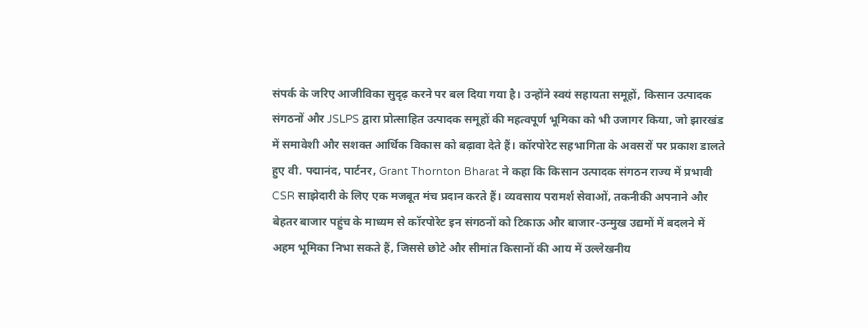संपर्क के जरिए आजीविका सुदृढ़ करने पर बल दिया गया है। उन्होंने स्वयं सहायता समूहों, किसान उत्पादक संगठनों और JSLPS द्वारा प्रोत्साहित उत्पादक समूहों की महत्वपूर्ण भूमिका को भी उजागर किया, जो झारखंड में समावेशी और सशक्त आर्थिक विकास को बढ़ावा देते हैं। कॉरपोरेट सहभागिता के अवसरों पर प्रकाश डालते हुए वी. पद्मानंद, पार्टनर, Grant Thornton Bharat ने कहा कि किसान उत्पादक संगठन राज्य में प्रभावी CSR साझेदारी के लिए एक मजबूत मंच प्रदान करते हैं। व्यवसाय परामर्श सेवाओं, तकनीकी अपनाने और बेहतर बाजार पहुंच के माध्यम से कॉरपोरेट इन संगठनों को टिकाऊ और बाजार-उन्मुख उद्यमों में बदलने में अहम भूमिका निभा सकते हैं, जिससे छोटे और सीमांत किसानों की आय में उल्लेखनीय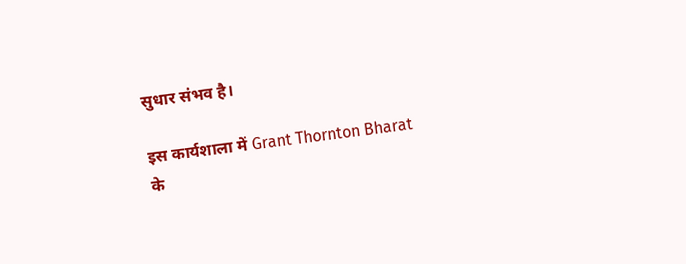सुधार संभव है।

इस कार्यशाला में Grant Thornton Bharat के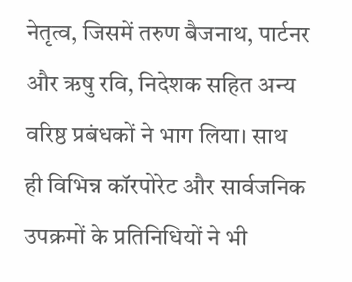नेतृत्व, जिसमें तरुण बैजनाथ, पार्टनर और ऋषु रवि, निदेशक सहित अन्य वरिष्ठ प्रबंधकों ने भाग लिया। साथ ही विभिन्न कॉरपोरेट और सार्वजनिक उपक्रमों के प्रतिनिधियों ने भी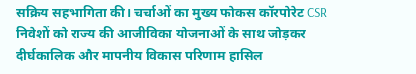सक्रिय सहभागिता की। चर्चाओं का मुख्य फोकस कॉरपोरेट CSR निवेशों को राज्य की आजीविका योजनाओं के साथ जोड़कर दीर्घकालिक और मापनीय विकास परिणाम हासिल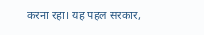करना रहा। यह पहल सरकार,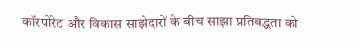कॉरपोरेट और विकास साझेदारों के बीच साझा प्रतिबद्धता को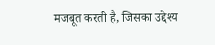मजबूत करती है, जिसका उद्देश्य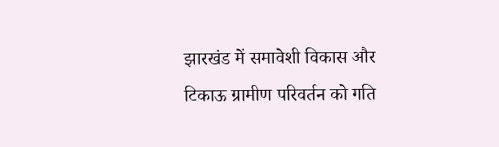झारखंड में समावेशी विकास और टिकाऊ ग्रामीण परिवर्तन को गति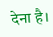देना है।